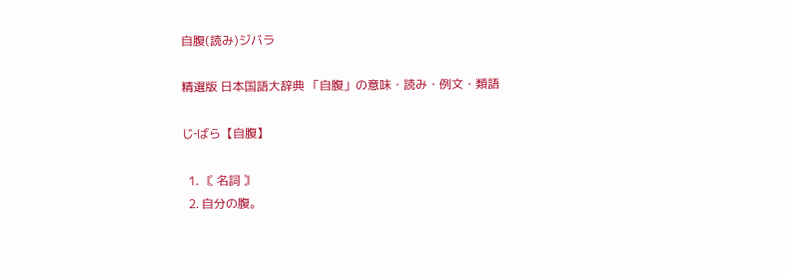自腹(読み)ジバラ

精選版 日本国語大辞典 「自腹」の意味・読み・例文・類語

じ‐ばら【自腹】

  1. 〘 名詞 〙
  2. 自分の腹。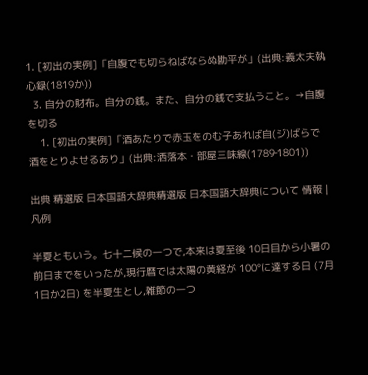1. [初出の実例]「自腹でも切らねばならぬ勘平が」(出典:義太夫執心録(1819か))
  3. 自分の財布。自分の銭。また、自分の銭で支払うこと。→自腹を切る
    1. [初出の実例]「酒あたりで赤玉をのむ子あれば自(ジ)ばらで酒をとりよせるあり」(出典:洒落本・部屋三味線(1789‐1801))

出典 精選版 日本国語大辞典精選版 日本国語大辞典について 情報 | 凡例

半夏ともいう。七十二候の一つで,本来は夏至後 10日目から小暑の前日までをいったが,現行暦では太陽の黄経が 100°に達する日 (7月1日か2日) を半夏生とし,雑節の一つ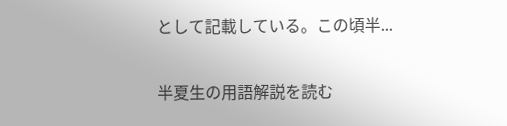として記載している。この頃半...

半夏生の用語解説を読む